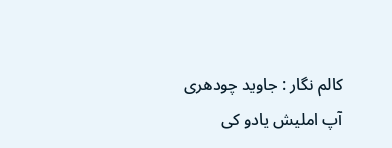کالم نگار : جاوید چودھری
آپ املیش یادو کی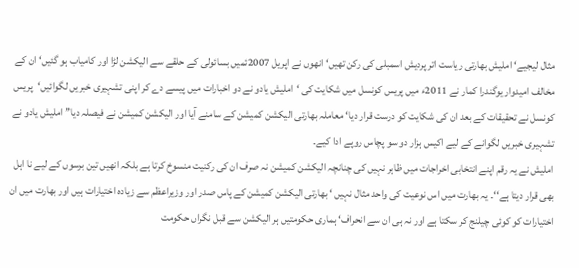مثال لیجیے‘ املیش بھارتی ریاست اتر پردیش اسمبلی کی رکن تھیں‘ انھوں نے اپریل 2007ئمیں بسائولی کے حلقے سے الیکشن لڑا اور کامیاب ہو گئیں‘ ان کے مخالف امیدوار یوگندرا کمار نے 2011ء میں پریس کونسل میں شکایت کی ‘املیش یادو نے دو اخبارات میں پیسے دے کر اپنی تشہیری خبریں لگوائیں‘پریس کونسل نے تحقیقات کے بعد ان کی شکایت کو درست قرار دیا‘ معاملہ بھارتی الیکشن کمیشن کے سامنے آیا اور الیکشن کمیشن نے فیصلہ دیا’’ املیش یادو نے تشہیری خبریں لگوانے کے لیے اکیس ہزار دو سو پچاس روپے ادا کیے۔
املیش نے یہ رقم اپنے انتخابی اخراجات میں ظاہر نہیں کی چنانچہ الیکشن کمیشن نہ صرف ان کی رکنیت منسوخ کرتا ہے بلکہ انھیں تین برسوں کے لیے نا اہل بھی قرار دیتا ہے‘‘۔ یہ بھارت میں اس نوعیت کی واحد مثال نہیں ‘ بھارتی الیکشن کمیشن کے پاس صدر اور وزیراعظم سے زیادہ اختیارات ہیں اور بھارت میں ان اختیارات کو کوئی چیلنج کر سکتا ہے اور نہ ہی ان سے انحراف‘ ہماری حکومتیں ہر الیکشن سے قبل نگراں حکومت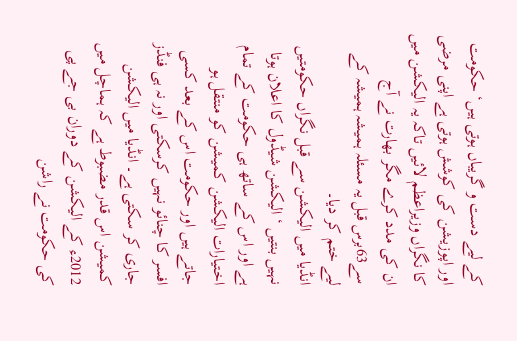کے لیے دست و گریباں ہوتی ہیں‘ حکومت اور اپوزیشن کی کوشش ہوتی ہے اپنی مرضی کا نگراں وزیراعظم لائیں تاکہ یہ الیکشن میں ان کی مدد کرے مگر بھارت نے آج سے63برس قبل یہ مسئلہ ہمیشہ ہمیشہ کے لیے ختم کر دیا۔
انڈیا میں الیکشن سے قبل نگراں حکومتیں نہیں بنتیں ‘ الیکشن شیڈول کا اعلان ہوتا ہے اور اس کے ساتھ ہی حکومت کے تمام اختیارات الیکشن کمیشن کو منتقل ہو جاتے ہیں اور حکومت اس کے بعد کسی افسر کا چنائو نہیں کرسکتی اور نہ ہی فنڈز جاری کر سکتی ہے۔ انڈیا میں الیکشن کمیشن اس قدر مضبوط ہے کہ ہماچل میں 2012ء کے الیکشن کے دوران بی جے پی کی حکومت نے راشن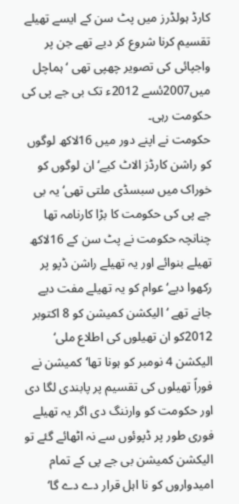کارڈ ہولڈرز میں پٹ سن کے ایسے تھیلے تقسیم کرنا شروع کر دیے تھے جن پر واجپائی کی تصویر چھپی تھی ‘ ہماچل میں2007ئسے 2012ء تک بی جے پی کی حکومت رہی۔
حکومت نے اپنے دور میں 16لاکھ لوگوں کو راشن کارڈز الاٹ کیے‘ ان لوگوں کو خوراک میں سبسڈی ملتی تھی‘ یہ بی جے پی کی حکومت کا بڑا کارنامہ تھا چنانچہ حکومت نے پٹ سن کے 16لاکھ تھیلے بنوائے اور یہ تھیلے راشن ڈپو پر رکھوا دیے‘ عوام کو یہ تھیلے مفت دیے جانے تھے ‘ الیکشن کمیشن کو 8 اکتوبر 2012کو ان تھیلوں کی اطلاع ملی‘ الیکشن 4 نومبر کو ہونا تھا‘کمیشن نے فوراً تھیلوں کی تقسیم پر پابندی لگا دی اور حکومت کو وارننگ دی اگر یہ تھیلے فوری طور پر ڈپوئوں سے نہ اٹھائے گئے تو الیکشن کمیشن بی جے پی کے تمام امیدواروں کو نا اہل قرار دے دے گا‘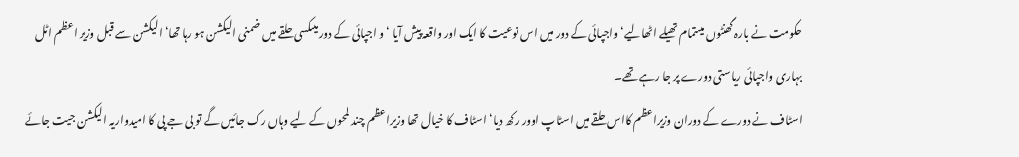حکومت نے بارہ گھنٹوں میںتمام تھیلے اٹھالیے‘ واجپائی کے دور میں اس نوعیت کا ایک اور واقعہ پیش آیا ‘و اجپائی کے دور میںکسی حلقے میں ضمنی الیکشن ہو رہا تھا‘ الیکشن سے قبل وزیر اعظم اٹل بہاری واجپائی ریاستی دورے پر جا رہے تھے۔
اسٹاف نے دورے کے دوران وزیراعظم کااس حلقے میں اسٹاپ اوور رکھ دیا‘ اسٹاف کا خیال تھا وزیراعظم چند لمحوں کے لیے وہاں رک جائیں گے تو بی جے پی کا امیدواریہ الیکشن جیت جائے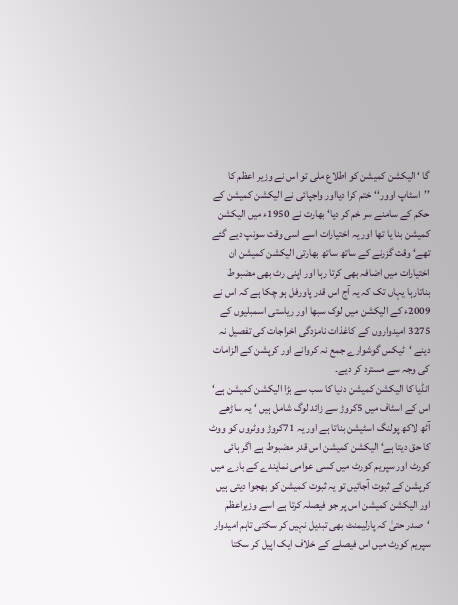گا ‘ الیکشن کمیشن کو اطلاع ملی تو اس نے وزیر اعظم کا ’’اسٹاپ اوور‘‘ختم کرا دیااور واجپائی نے الیکشن کمیشن کے حکم کے سامنے سر خم کر دیا‘ بھارت نے 1950ء میں الیکشن کمیشن بنا یا تھا اور یہ اختیارات اسے اسی وقت سونپ دیے گئے تھے‘ وقت گزرنے کے ساتھ ساتھ بھارتی الیکشن کمیشن ان اختیارات میں اضافہ بھی کرتا رہا اور اپنی رٹ بھی مضبوط بناتارہا یہاں تک کہ یہ آج اس قدر پاورفل ہو چکا ہے کہ اس نے 2009ء کے الیکشن میں لوک سبھا اور ریاستی اسمبلیوں کے 3275 امیدواروں کے کاغذات نامزدگی اخراجات کی تفصیل نہ دینے ‘ٹیکس گوشوارے جمع نہ کروانے اور کرپشن کے الزامات کی وجہ سے مسترد کر دیے۔
انڈیا کا الیکشن کمیشن دنیا کا سب سے بڑا الیکشن کمیشن ہے‘ اس کے اسٹاف میں 5کروڑ سے زائد لوگ شامل ہیں ‘ یہ ساڑھے آٹھ لاکھ پولنگ اسٹیشن بناتا ہے اور یہ 71کروڑ ووٹروں کو ووٹ کا حق دیتا ہے‘ الیکشن کمیشن اس قدر مضبوط ہے اگر ہائی کورٹ اور سپریم کورٹ میں کسی عوامی نمایندے کے بارے میں کرپشن کے ثبوت آجائیں تو یہ ثبوت کمیشن کو بھجوا دیتی ہیں اور الیکشن کمیشن اس پر جو فیصلہ کرتا ہے اسے وزیراعظم ‘صدر حتیٰ کہ پارلیمنٹ بھی تبدیل نہیں کر سکتی تاہم امیدوار سپریم کورٹ میں اس فیصلے کے خلاف ایک اپیل کر سکتا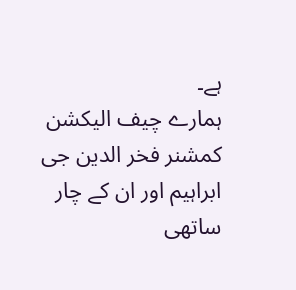ہے۔
ہمارے چیف الیکشن کمشنر فخر الدین جی ابراہیم اور ان کے چار ساتھی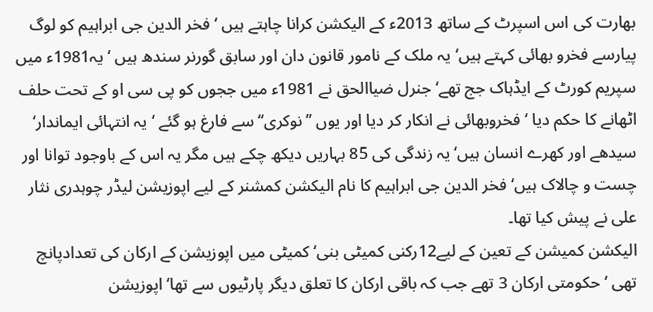بھارت کی اس اسپرٹ کے ساتھ 2013ء کے الیکشن کرانا چاہتے ہیں ‘ فخر الدین جی ابراہیم کو لوگ پیارسے فخرو بھائی کہتے ہیں‘ یہ ملک کے نامور قانون دان اور سابق گورنر سندھ ہیں ‘ یہ1981ء میں سپریم کورٹ کے ایڈہاک جج تھے‘ جنرل ضیاالحق نے 1981ء میں ججوں کو پی سی او کے تحت حلف اٹھانے کا حکم دیا ‘ فخروبھائی نے انکار کر دیا اور یوں ’’نوکری‘‘ سے فارغ ہو گئے ‘یہ انتہائی ایماندار‘ سیدھے اور کھرے انسان ہیں‘ یہ زندگی کی 85 بہاریں دیکھ چکے ہیں مگر یہ اس کے باوجود توانا اور چست و چالاک ہیں‘ فخر الدین جی ابراہیم کا نام الیکشن کمشنر کے لیے اپوزیشن لیڈر چوہدری نثار علی نے پیش کیا تھا۔
الیکشن کمیشن کے تعین کے لیے12رکنی کمیٹی بنی‘ کمیٹی میں اپوزیشن کے ارکان کی تعدادپانچ تھی ‘حکومتی ارکان 3 تھے جب کہ باقی ارکان کا تعلق دیگر پارٹیوں سے تھا‘ اپوزیشن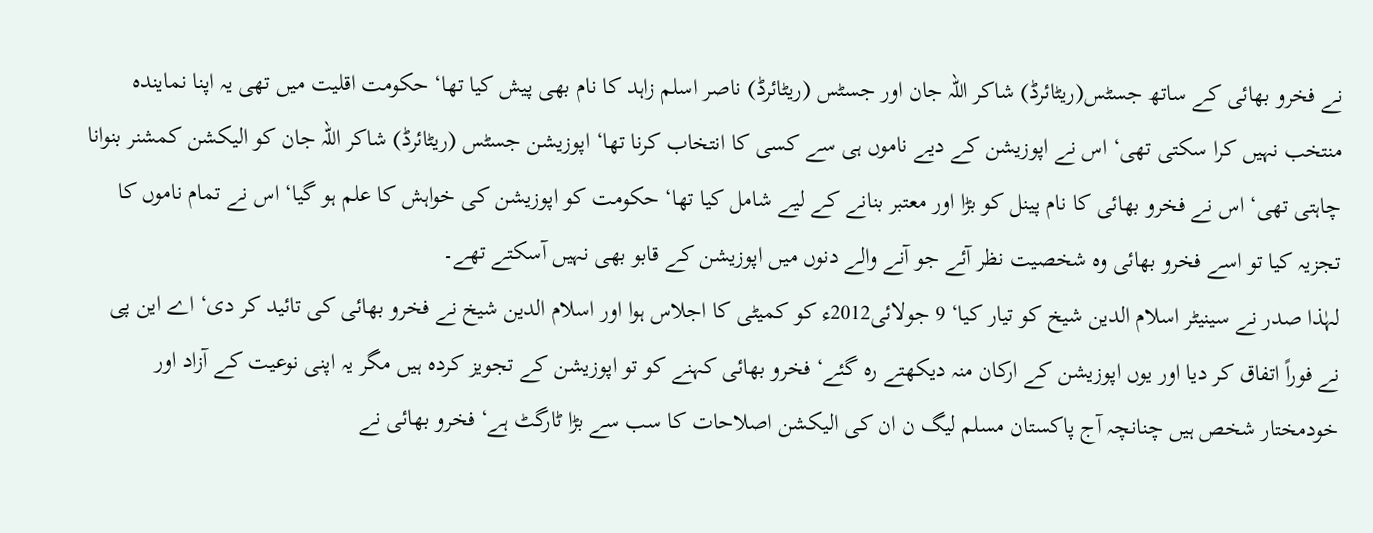نے فخرو بھائی کے ساتھ جسٹس(ریٹائرڈ) شاکر اللہ جان اور جسٹس (ریٹائرڈ) ناصر اسلم زاہد کا نام بھی پیش کیا تھا‘ حکومت اقلیت میں تھی یہ اپنا نمایندہ منتخب نہیں کرا سکتی تھی‘ اس نے اپوزیشن کے دیے ناموں ہی سے کسی کا انتخاب کرنا تھا‘ اپوزیشن جسٹس (ریٹائرڈ) شاکر اللہ جان کو الیکشن کمشنر بنوانا چاہتی تھی‘ اس نے فخرو بھائی کا نام پینل کو بڑا اور معتبر بنانے کے لیے شامل کیا تھا‘ حکومت کو اپوزیشن کی خواہش کا علم ہو گیا‘ اس نے تمام ناموں کا تجزیہ کیا تو اسے فخرو بھائی وہ شخصیت نظر آئے جو آنے والے دنوں میں اپوزیشن کے قابو بھی نہیں آسکتے تھے۔
لہٰذا صدر نے سینیٹر اسلام الدین شیخ کو تیار کیا‘ 9 جولائی2012ء کو کمیٹی کا اجلاس ہوا اور اسلام الدین شیخ نے فخرو بھائی کی تائید کر دی‘ اے این پی نے فوراً اتفاق کر دیا اور یوں اپوزیشن کے ارکان منہ دیکھتے رہ گئے‘ فخرو بھائی کہنے کو تو اپوزیشن کے تجویز کردہ ہیں مگر یہ اپنی نوعیت کے آزاد اور خودمختار شخص ہیں چنانچہ آج پاکستان مسلم لیگ ن ان کی الیکشن اصلاحات کا سب سے بڑا ٹارگٹ ہے‘ فخرو بھائی نے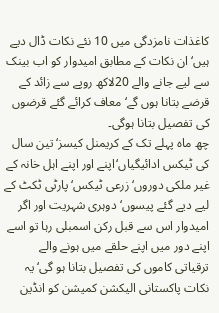کاغذات نامزدگی میں 10 نئے نکات ڈال دیے ہیں‘ ان نکات کے مطابق امیدوار کو اب بینک سے لیے جانے والے 20لاکھ روپے سے زائد کے قرضے بتانا ہوں گے‘ معاف کرائے گئے قرضوں کی تفصیل بتانا ہوگی۔
چھ ماہ پہلے تک کے کریمنل کیسز‘ تین سال کی ٹیکس ادائیگیاں‘اپنے اور اپنے اہل خانہ کے غیر ملکی دوروں‘ زرعی ٹیکس‘ پارٹی ٹکٹ کے لیے دیے گئے پیسوں‘ دوہری شہریت اور اگر امیدوار اس سے قبل رکن اسمبلی رہا تو اسے اپنے دور میں اپنے حلقے میں ہونے والے ترقیاتی کاموں کی تفصیل بتانا ہو گی‘ یہ نکات پاکستانی الیکشن کمیشن کو انڈین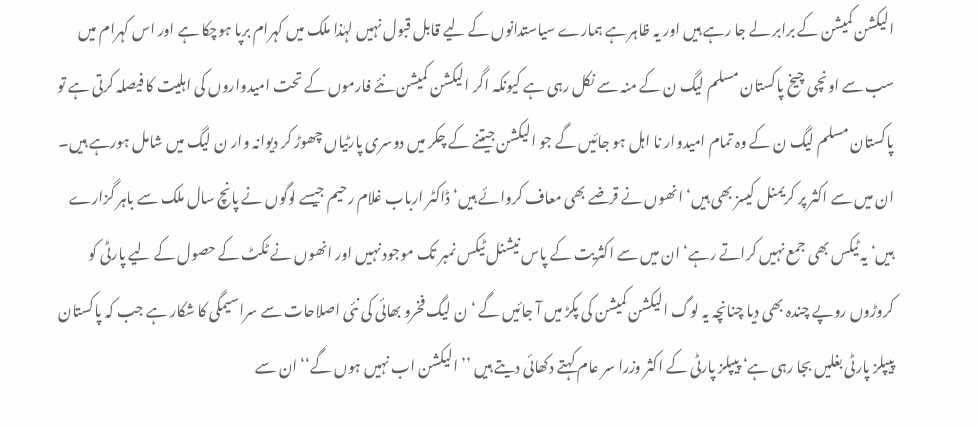الیکشن کمیشن کے برابر لے جا رہے ہیں اور یہ ظاہر ہے ہمارے سیاستدانوں کے لیے قابل قبول نہیں لہٰذا ملک میں کہرام برپا ہوچکا ہے اور اس کہرام میں سب سے اونچی چیخ پاکستان مسلم لیگ ن کے منہ سے نکل رہی ہے کیونکہ اگر الیکشن کمیشن نئے فارموں کے تحت امیدواروں کی اہلیت کا فیصلہ کرتی ہے تو پاکستان مسلم لیگ ن کے وہ تمام امیدوار نا اہل ہو جائیں گے جو الیکشن جیتنے کے چکر میں دوسری پارٹیاں چھوڑ کر دیوانہ وار ن لیگ میں شامل ہورہے ہیں۔
ان میں سے اکثر پر کریمنل کیسز بھی ہیں‘ انھوں نے قرضے بھی معاف کروائے ہیں‘ ڈاکٹر ارباب غلام رحیم جیسے لوگوں نے پانچ سال ملک سے باہر گزارے ہیں‘ یہ ٹیکس بھی جمع نہیں کراتے رہے‘ ان میں سے اکثریت کے پاس نیشنل ٹیکس نمبر تک موجود نہیں اور انھوں نے ٹکٹ کے حصول کے لیے پارٹی کو کروڑوں روپے چندہ بھی دیا چنانچہ یہ لوگ الیکشن کمیشن کی پکڑ میں آ جائیں گے ‘ن لیگ فخرو بھائی کی نئی اصلاحات سے سراسیمگی کا شکار ہے جب کہ پاکستان پیپلز پارٹی بغلیں بجا رہی ہے‘ پیپلز پارٹی کے اکثر وزرا سر عام کہتے دکھائی دیتے ہیں ’’ الیکشن اب نہیں ہوں گے‘‘ ان سے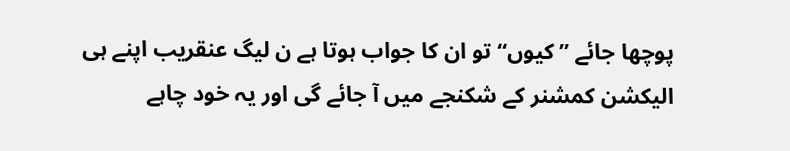پوچھا جائے ’’ کیوں‘‘ تو ان کا جواب ہوتا ہے ن لیگ عنقریب اپنے ہی الیکشن کمشنر کے شکنجے میں آ جائے گی اور یہ خود چاہے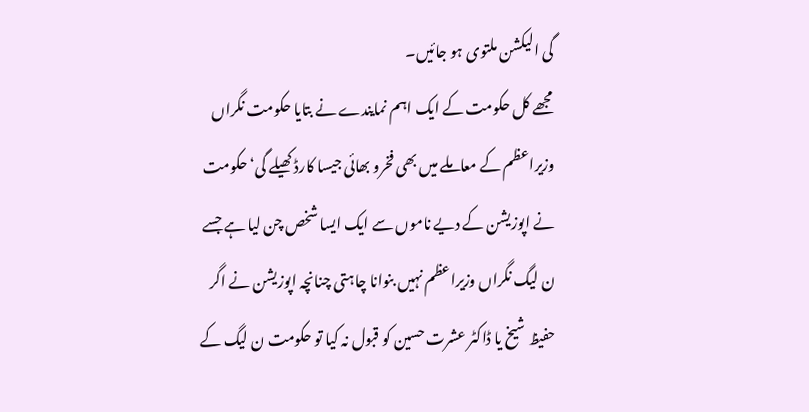گی الیکشن ملتوی ہو جائیں۔
مجھے کل حکومت کے ایک اہم نمایندے نے بتایا حکومت نگراں وزیراعظم کے معاملے میں بھی فخرو بھائی جیسا کارڈ کھیلے گی‘ حکومت نے اپوزیشن کے دیے ناموں سے ایک ایسا شخص چن لیا ہے جسے ن لیگ نگراں وزیراعظم نہیں بنوانا چاہتی چنانچہ اپوزیشن نے اگر حفیظ شیخ یا ڈاکٹر عشرت حسین کو قبول نہ کیا تو حکومت ن لیگ کے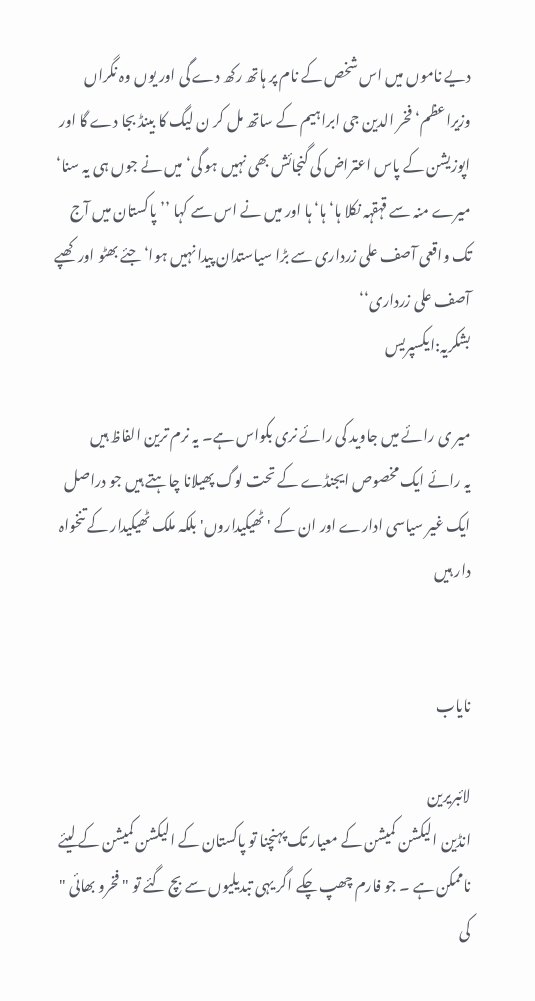دیے ناموں میں اس شخص کے نام پر ہاتھ رکھ دے گی اور یوں وہ نگراں وزیراعظم‘ فخر الدین جی ابراہیم کے ساتھ مل کر ن لیگ کا بینڈ بجا دے گا اور اپوزیشن کے پاس اعتراض کی گنجائش بھی نہیں ہو گی‘ میں نے جوں ہی یہ سنا‘ میرے منہ سے قہقہہ نکلا ہا‘ ہا‘ ہا اور میں نے اس سے کہا ’’ پاکستان میں آج تک واقعی آصف علی زرداری سے بڑا سیاستدان پیدا نہیں ہوا‘ جئے بھٹو اور کھپے آصف علی زرداری‘‘
بشکریہ:ایکسپریس

میر ی رائے میں جاوید کی رائے نری بکواس ہے۔ یہ نرم ترین الفاظ ہیں
یہ رائے ایک مخصوص ایجنڈے کے تحت لوگ پھیلانا چاہتے ہیں جو دراصل ایک غیر سیاسی ادارے اور ان کے 'ٹھیکیداروں' بلکہ ملک ٹھیکیدار کے تنخواہ دار ہیں


نایاب

لائبریرین
انڈین الیکشن کمیشن کے معیار تک پہنچنا تو پاکستان کے الیکشن کمیشن کے لیئے ناممکن ہے ۔ جو فارم چھپ چکے اگر یہی تبدیلیوں سے بچ گئے تو " فخرو بھائی " کی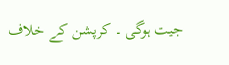جیت ہوگی ۔ کرپشن کے خلاف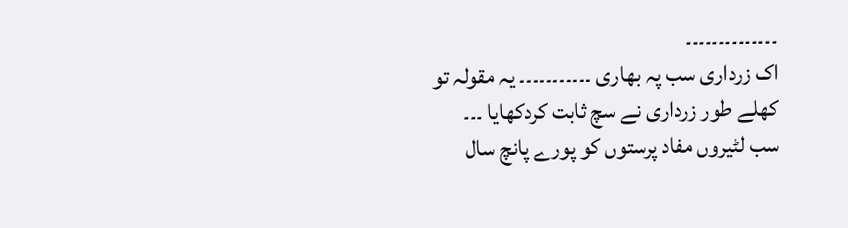۔۔۔۔۔۔۔۔۔۔۔۔۔۔
اک زرداری سب پہ بھاری ۔۔۔۔۔۔۔۔۔۔۔ یہ مقولہ تو کھلے طور زرداری نے سچ ثابت کردکھایا ۔۔۔
سب لٹیروں مفاد پرستوں کو پورے پانچ سال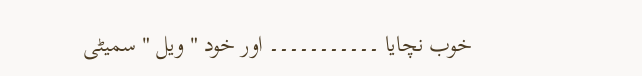خوب نچایا ۔۔۔۔۔۔۔۔۔۔۔ اور خود " ویل " سمیٹی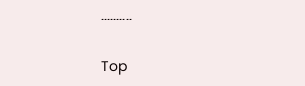۔۔۔۔۔۔۔۔۔۔

Top